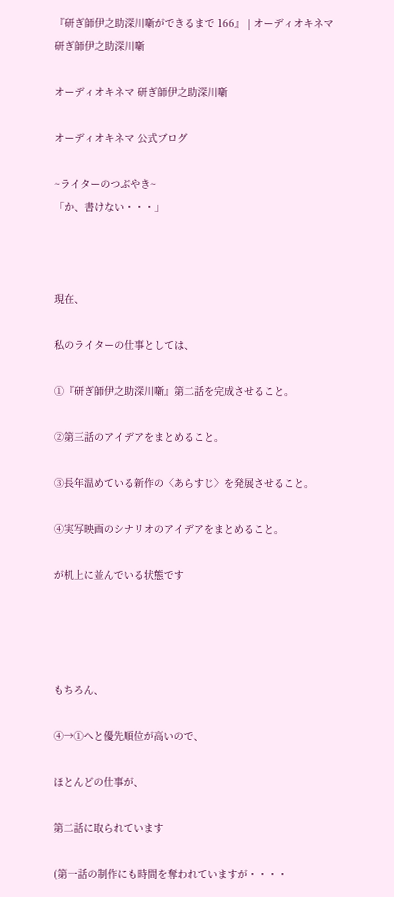『研ぎ師伊之助深川噺ができるまで 166』 | オーディオキネマ 研ぎ師伊之助深川噺

オーディオキネマ 研ぎ師伊之助深川噺

オーディオキネマ 公式ブログ

~ライターのつぶやき~
「か、書けない・・・」



現在、

私のライターの仕事としては、

①『研ぎ師伊之助深川噺』第二話を完成させること。

②第三話のアイデアをまとめること。

③長年温めている新作の〈あらすじ〉を発展させること。

④実写映画のシナリオのアイデアをまとめること。

が机上に並んでいる状態です




もちろん、

④→①へと優先順位が高いので、

ほとんどの仕事が、

第二話に取られています

(第一話の制作にも時間を奪われていますが・・・・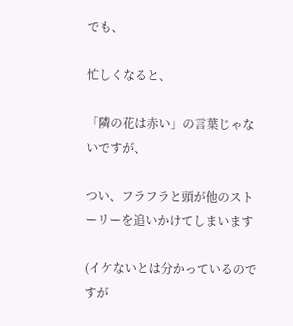でも、

忙しくなると、

「隣の花は赤い」の言葉じゃないですが、

つい、フラフラと頭が他のストーリーを追いかけてしまいます

(イケないとは分かっているのですが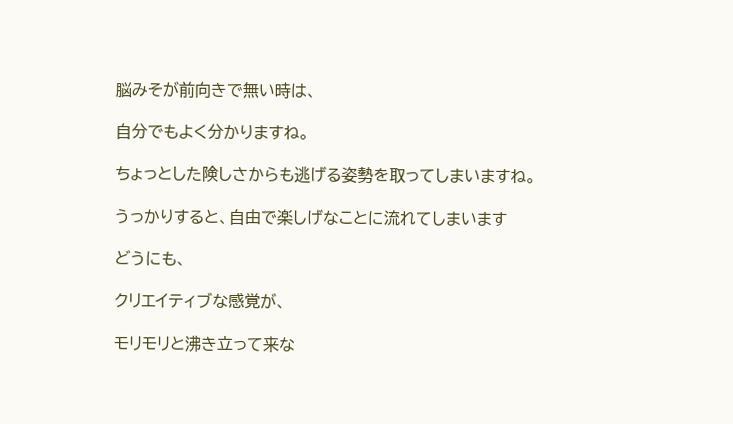脳みそが前向きで無い時は、

自分でもよく分かりますね。

ちょっとした険しさからも逃げる姿勢を取ってしまいますね。

うっかりすると、自由で楽しげなことに流れてしまいます

どうにも、

クリエイティブな感覚が、

モリモリと沸き立って来な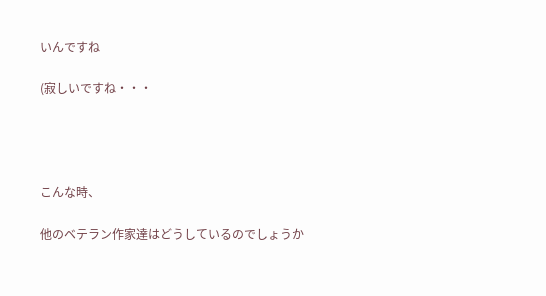いんですね

(寂しいですね・・・




こんな時、

他のベテラン作家達はどうしているのでしょうか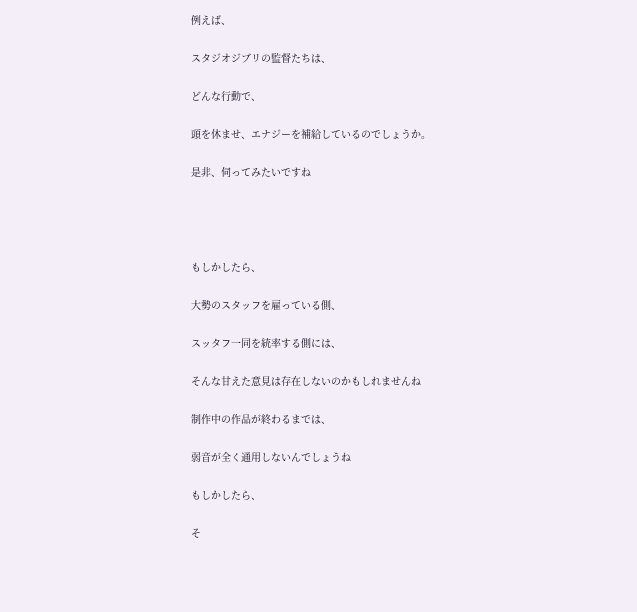例えば、

スタジオジブリの監督たちは、

どんな行動で、

頭を休ませ、エナジーを補給しているのでしょうか。

是非、伺ってみたいですね




もしかしたら、

大勢のスタッフを雇っている側、

スッタフ一同を統率する側には、

そんな甘えた意見は存在しないのかもしれませんね

制作中の作品が終わるまでは、

弱音が全く通用しないんでしょうね

もしかしたら、

そ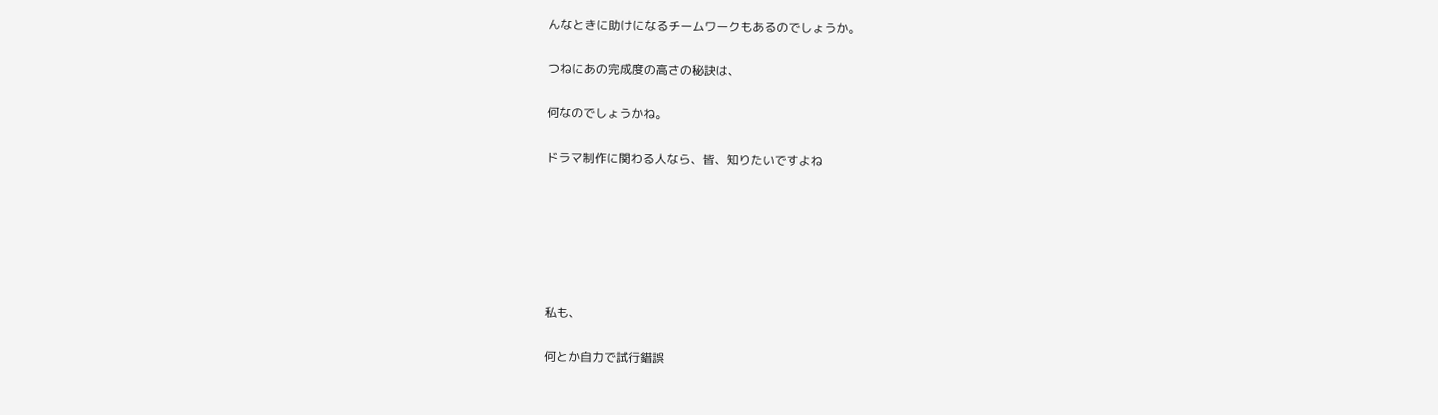んなときに助けになるチームワークもあるのでしょうか。

つねにあの完成度の高さの秘訣は、

何なのでしょうかね。

ドラマ制作に関わる人なら、皆、知りたいですよね






私も、

何とか自力で試行錯誤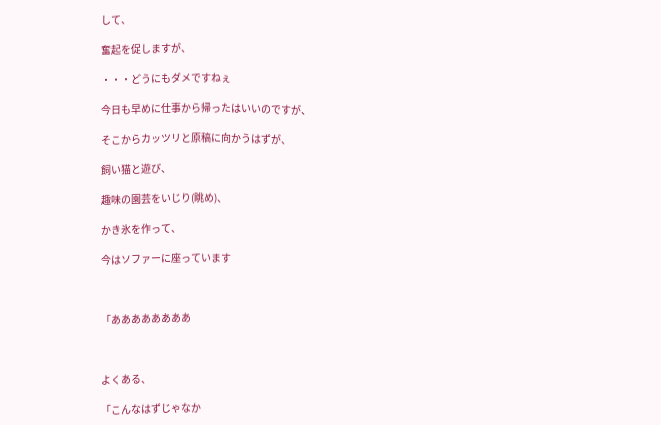して、

奮起を促しますが、

・・・どうにもダメですねぇ

今日も早めに仕事から帰ったはいいのですが、

そこからカッツリと原稿に向かうはずが、

飼い猫と遊び、

趣味の園芸をいじり(眺め)、

かき氷を作って、

今はソファーに座っています



「ああああああああ



よくある、

「こんなはずじゃなか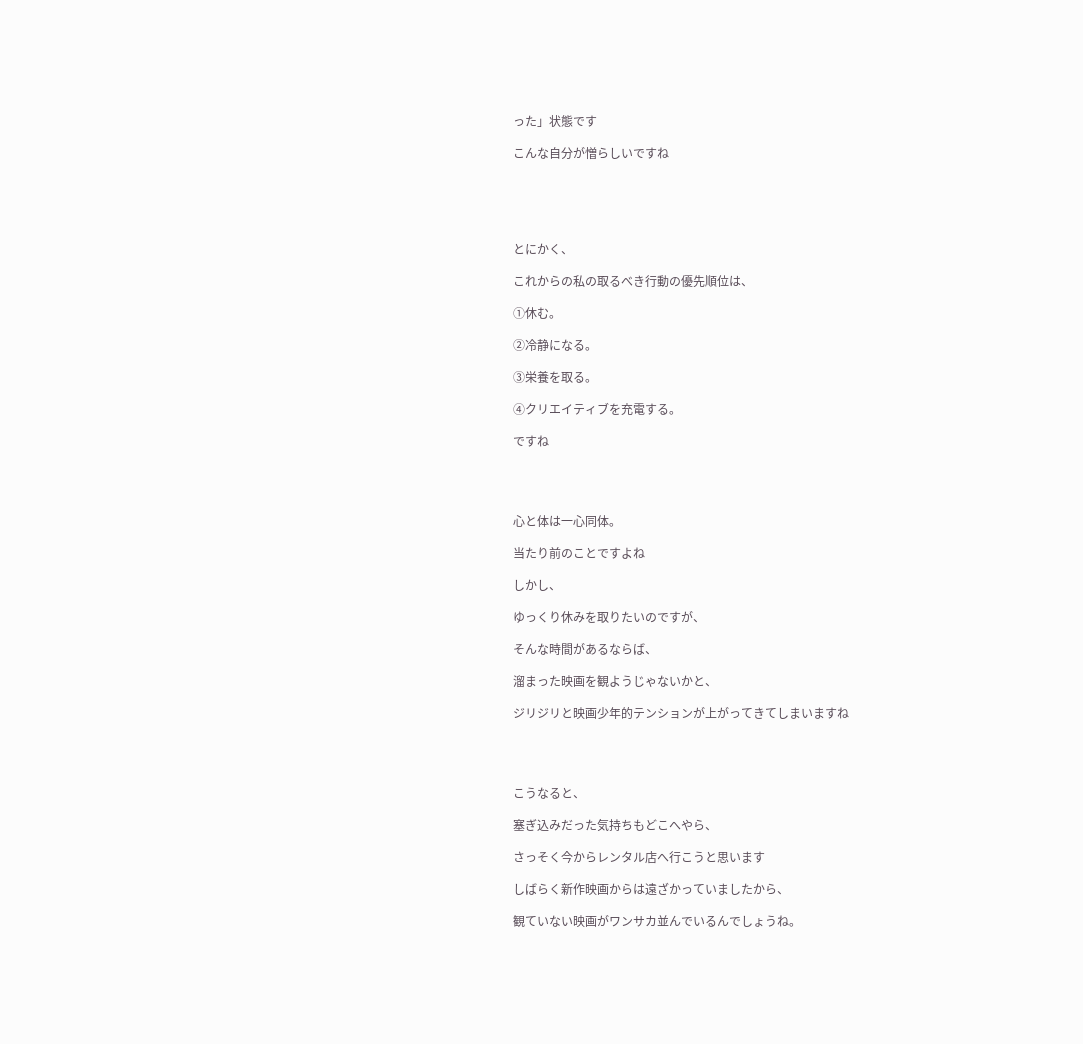った」状態です

こんな自分が憎らしいですね





とにかく、

これからの私の取るべき行動の優先順位は、

①休む。

②冷静になる。

③栄養を取る。

④クリエイティブを充電する。

ですね




心と体は一心同体。

当たり前のことですよね

しかし、

ゆっくり休みを取りたいのですが、

そんな時間があるならば、

溜まった映画を観ようじゃないかと、

ジリジリと映画少年的テンションが上がってきてしまいますね




こうなると、

塞ぎ込みだった気持ちもどこへやら、

さっそく今からレンタル店へ行こうと思います

しばらく新作映画からは遠ざかっていましたから、

観ていない映画がワンサカ並んでいるんでしょうね。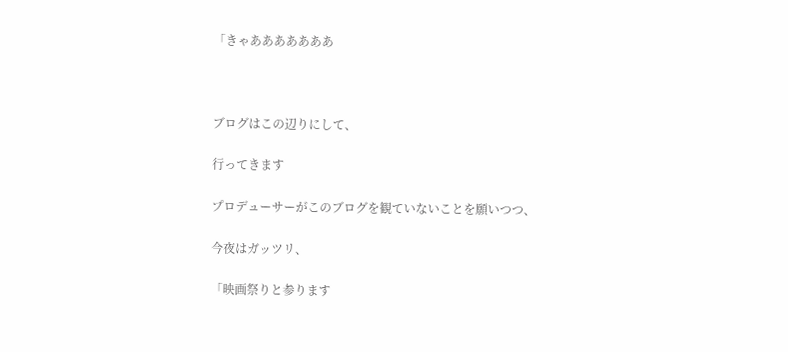「きゃあああああああ



ブログはこの辺りにして、

行ってきます

プロデューサーがこのブログを観ていないことを願いつつ、

今夜はガッツリ、

「映画祭りと参ります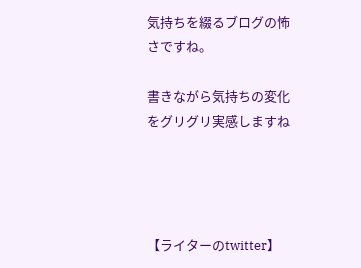気持ちを綴るブログの怖さですね。

書きながら気持ちの変化をグリグリ実感しますね




【ライターのtwitter】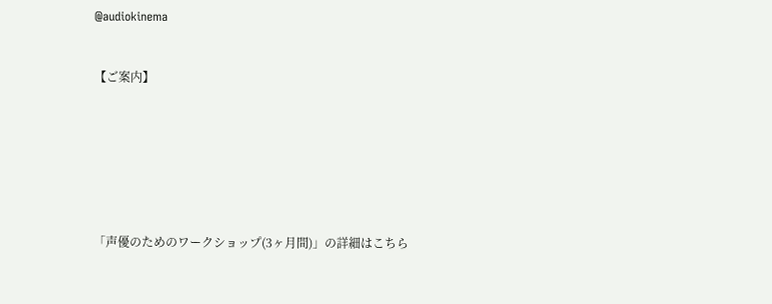@audiokinema


【ご案内】







「声優のためのワークショップ(3ヶ月間)」の詳細はこちら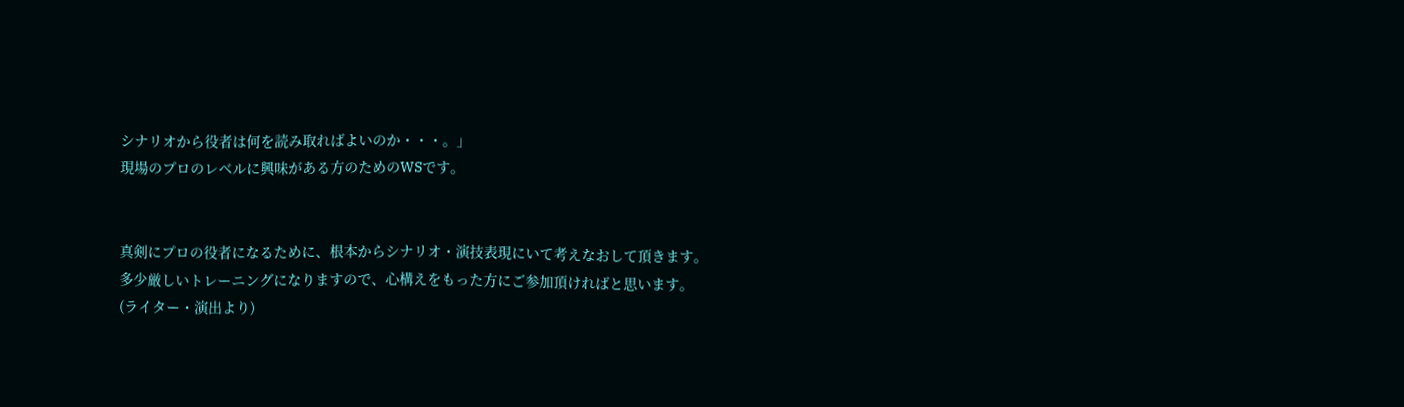シナリオから役者は何を読み取ればよいのか・・・。」
現場のプロのレベルに興味がある方のためのWSです。


真剣にプロの役者になるために、根本からシナリオ・演技表現にいて考えなおして頂きます。
多少厳しいトレーニングになりますので、心構えをもった方にご参加頂ければと思います。
(ライター・演出より)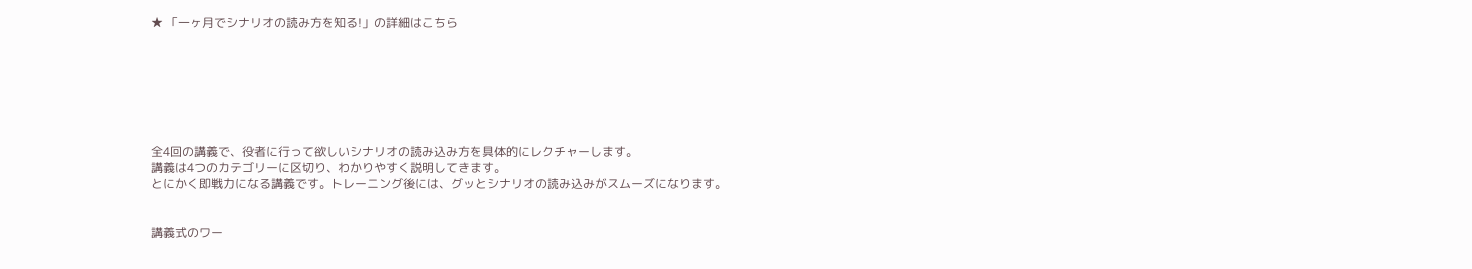★ 「一ヶ月でシナリオの読み方を知る!」の詳細はこちら







全4回の講義で、役者に行って欲しいシナリオの読み込み方を具体的にレクチャーします。
講義は4つのカテゴリーに区切り、わかりやすく説明してきます。
とにかく即戦力になる講義です。トレーニング後には、グッとシナリオの読み込みがスムーズになります。


講義式のワー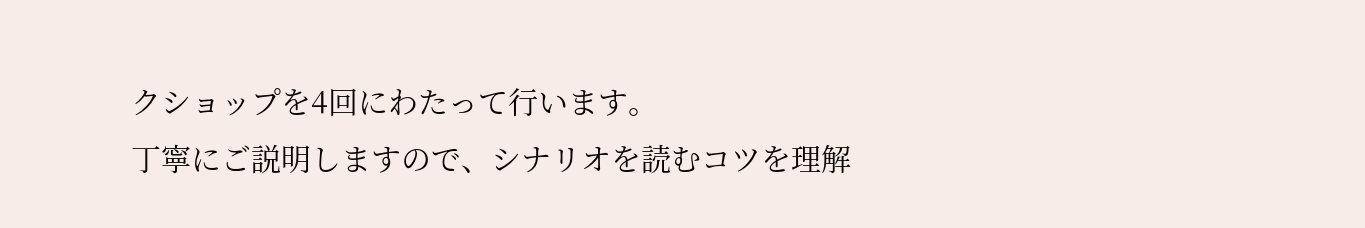クショップを4回にわたって行います。
丁寧にご説明しますので、シナリオを読むコツを理解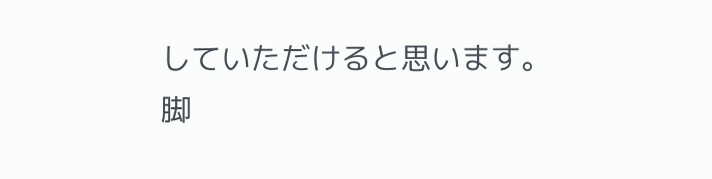していただけると思います。
脚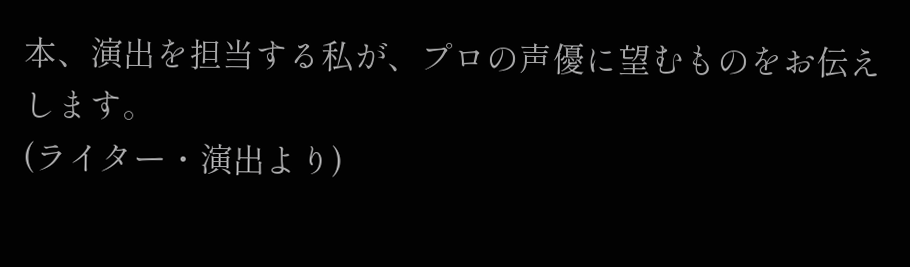本、演出を担当する私が、プロの声優に望むものをお伝えします。
(ライター・演出より)